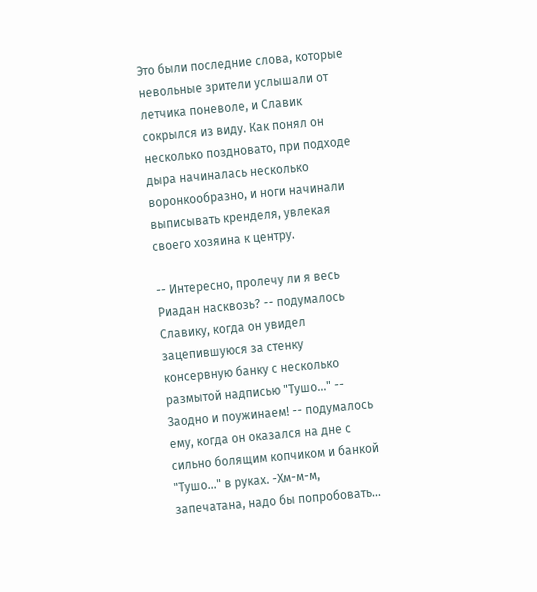Это были последние слова, которые невольные зрители услышали от летчика поневоле, и Славик сокрылся из виду. Как понял он несколько поздновато, при подходе дыра начиналась несколько воронкообразно, и ноги начинали выписывать кренделя, увлекая своего хозяина к центру.

-- Интересно, пролечу ли я весь Риадан насквозь? -- подумалось Славику, когда он увидел зацепившуюся за стенку консервную банку с несколько размытой надписью "Тушо..." -- Заодно и поужинаем! -- подумалось ему, когда он оказался на дне с сильно болящим копчиком и банкой "Тушо..." в руках. -Хм-м-м, запечатана, надо бы попробовать...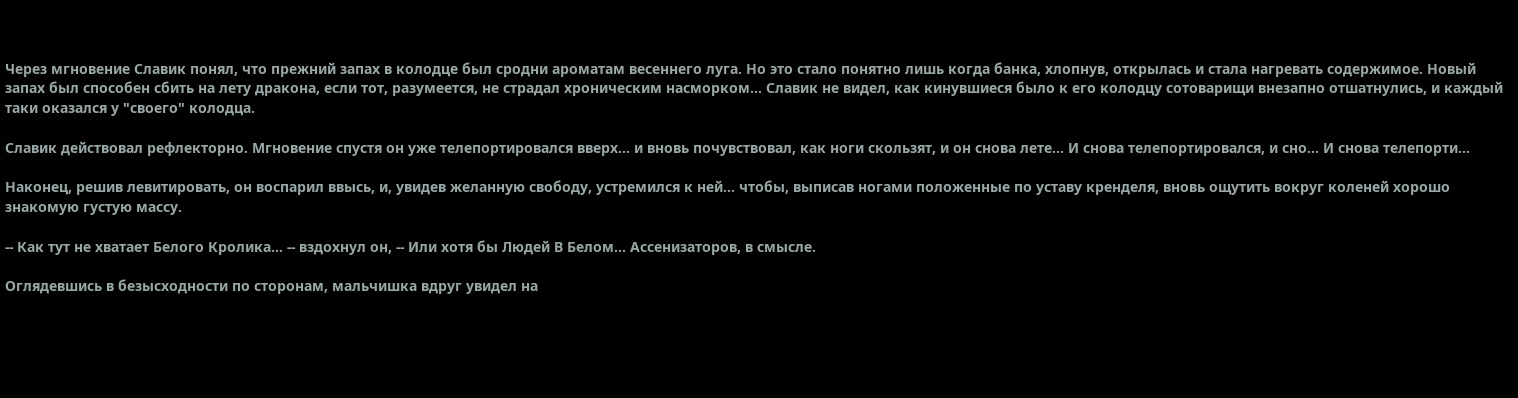Через мгновение Славик понял, что прежний запах в колодце был сродни ароматам весеннего луга. Но это стало понятно лишь когда банка, хлопнув, открылась и стала нагревать содержимое. Новый запах был способен сбить на лету дракона, если тот, разумеется, не страдал хроническим насморком... Славик не видел, как кинувшиеся было к его колодцу сотоварищи внезапно отшатнулись, и каждый таки оказался у "своего" колодца.

Славик действовал рефлекторно. Мгновение спустя он уже телепортировался вверх... и вновь почувствовал, как ноги скользят, и он снова лете... И снова телепортировался, и сно... И снова телепорти...

Наконец, решив левитировать, он воспарил ввысь, и, увидев желанную свободу, устремился к ней... чтобы, выписав ногами положенные по уставу кренделя, вновь ощутить вокруг коленей хорошо знакомую густую массу.

-- Как тут не хватает Белого Кролика... -- вздохнул он, -- Или хотя бы Людей В Белом... Ассенизаторов, в смысле.

Оглядевшись в безысходности по сторонам, мальчишка вдруг увидел на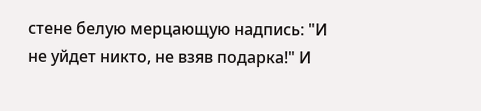стене белую мерцающую надпись: "И не уйдет никто, не взяв подарка!" И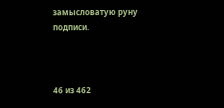замысловатую руну подписи.



46 из 462